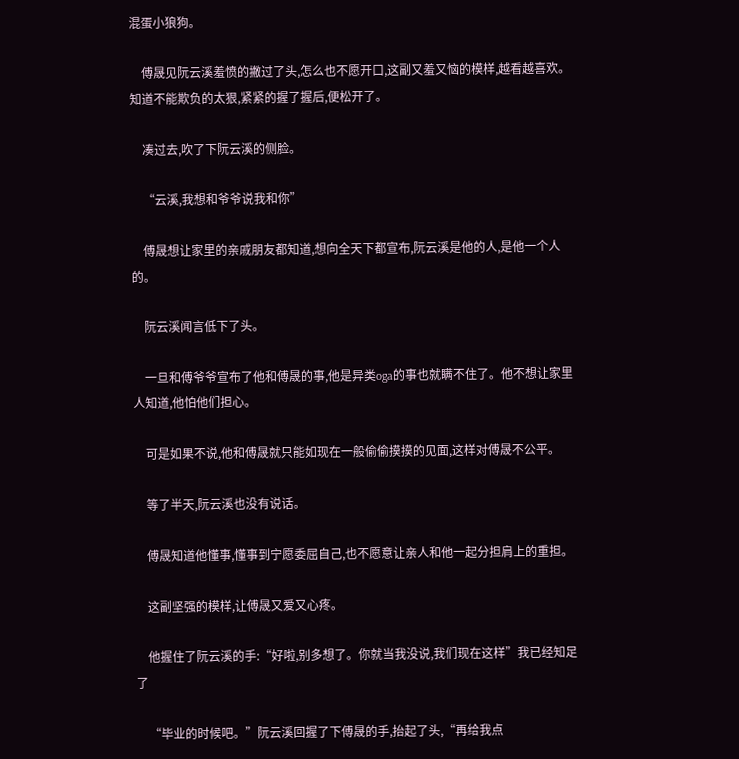混蛋小狼狗。

    傅晟见阮云溪羞愤的撇过了头,怎么也不愿开口,这副又羞又恼的模样,越看越喜欢。知道不能欺负的太狠,紧紧的握了握后,便松开了。

    凑过去,吹了下阮云溪的侧脸。

    “云溪,我想和爷爷说我和你”

    傅晟想让家里的亲戚朋友都知道,想向全天下都宣布,阮云溪是他的人,是他一个人的。

    阮云溪闻言低下了头。

    一旦和傅爷爷宣布了他和傅晟的事,他是异类oga的事也就瞒不住了。他不想让家里人知道,他怕他们担心。

    可是如果不说,他和傅晟就只能如现在一般偷偷摸摸的见面,这样对傅晟不公平。

    等了半天,阮云溪也没有说话。

    傅晟知道他懂事,懂事到宁愿委屈自己,也不愿意让亲人和他一起分担肩上的重担。

    这副坚强的模样,让傅晟又爱又心疼。

    他握住了阮云溪的手:“好啦,别多想了。你就当我没说,我们现在这样”我已经知足了

    “毕业的时候吧。”阮云溪回握了下傅晟的手,抬起了头,“再给我点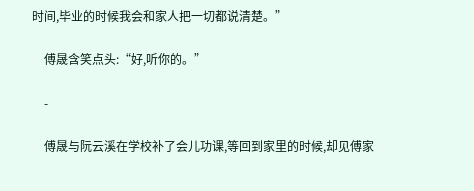时间,毕业的时候我会和家人把一切都说清楚。”

    傅晟含笑点头:“好,听你的。”

    -

    傅晟与阮云溪在学校补了会儿功课,等回到家里的时候,却见傅家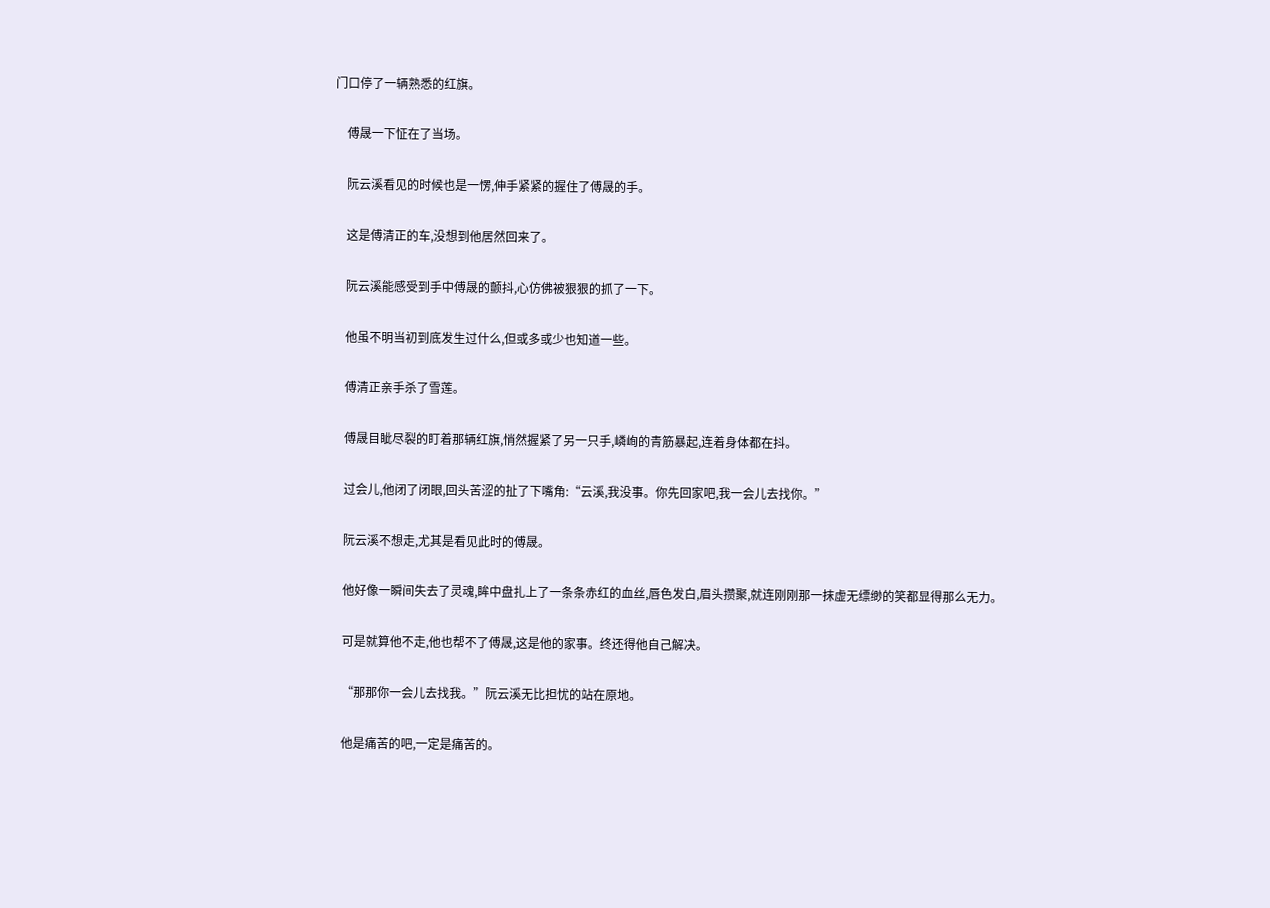门口停了一辆熟悉的红旗。

    傅晟一下怔在了当场。

    阮云溪看见的时候也是一愣,伸手紧紧的握住了傅晟的手。

    这是傅清正的车,没想到他居然回来了。

    阮云溪能感受到手中傅晟的颤抖,心仿佛被狠狠的抓了一下。

    他虽不明当初到底发生过什么,但或多或少也知道一些。

    傅清正亲手杀了雪莲。

    傅晟目眦尽裂的盯着那辆红旗,悄然握紧了另一只手,嶙峋的青筋暴起,连着身体都在抖。

    过会儿,他闭了闭眼,回头苦涩的扯了下嘴角:“云溪,我没事。你先回家吧,我一会儿去找你。”

    阮云溪不想走,尤其是看见此时的傅晟。

    他好像一瞬间失去了灵魂,眸中盘扎上了一条条赤红的血丝,唇色发白,眉头攒聚,就连刚刚那一抹虚无缥缈的笑都显得那么无力。

    可是就算他不走,他也帮不了傅晟,这是他的家事。终还得他自己解决。

    “那那你一会儿去找我。”阮云溪无比担忧的站在原地。

    他是痛苦的吧,一定是痛苦的。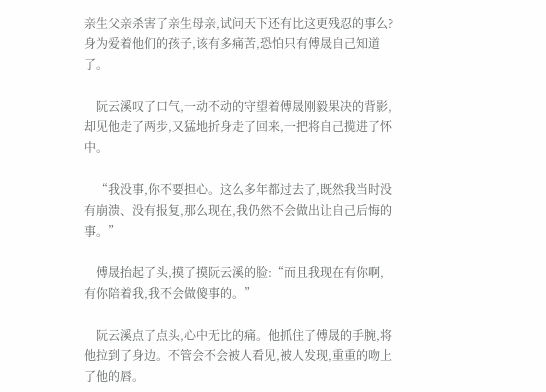亲生父亲杀害了亲生母亲,试问天下还有比这更残忍的事么?身为爱着他们的孩子,该有多痛苦,恐怕只有傅晟自己知道了。

    阮云溪叹了口气,一动不动的守望着傅晟刚毅果决的背影,却见他走了两步,又猛地折身走了回来,一把将自己揽进了怀中。

    “我没事,你不要担心。这么多年都过去了,既然我当时没有崩溃、没有报复,那么现在,我仍然不会做出让自己后悔的事。”

    傅晟抬起了头,摸了摸阮云溪的脸:“而且我现在有你啊,有你陪着我,我不会做傻事的。”

    阮云溪点了点头,心中无比的痛。他抓住了傅晟的手腕,将他拉到了身边。不管会不会被人看见,被人发现,重重的吻上了他的唇。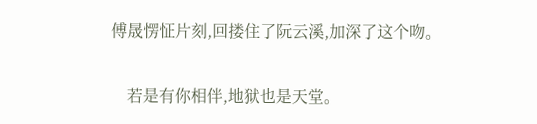傅晟愣怔片刻,回搂住了阮云溪,加深了这个吻。

    若是有你相伴,地狱也是天堂。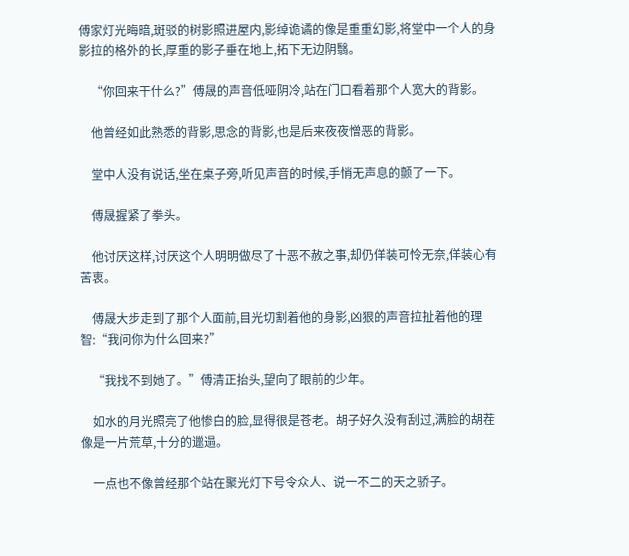傅家灯光晦暗,斑驳的树影照进屋内,影绰诡谲的像是重重幻影,将堂中一个人的身影拉的格外的长,厚重的影子垂在地上,拓下无边阴翳。

    “你回来干什么?”傅晟的声音低哑阴冷,站在门口看着那个人宽大的背影。

    他曾经如此熟悉的背影,思念的背影,也是后来夜夜憎恶的背影。

    堂中人没有说话,坐在桌子旁,听见声音的时候,手悄无声息的颤了一下。

    傅晟握紧了拳头。

    他讨厌这样,讨厌这个人明明做尽了十恶不赦之事,却仍佯装可怜无奈,佯装心有苦衷。

    傅晟大步走到了那个人面前,目光切割着他的身影,凶狠的声音拉扯着他的理智:“我问你为什么回来?”

    “我找不到她了。”傅清正抬头,望向了眼前的少年。

    如水的月光照亮了他惨白的脸,显得很是苍老。胡子好久没有刮过,满脸的胡茬像是一片荒草,十分的邋遢。

    一点也不像曾经那个站在聚光灯下号令众人、说一不二的天之骄子。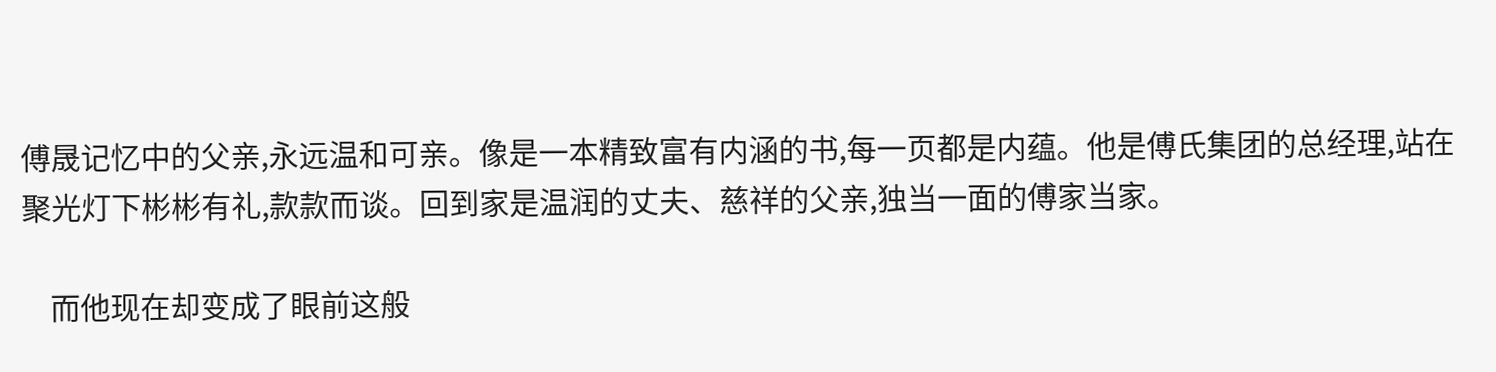傅晟记忆中的父亲,永远温和可亲。像是一本精致富有内涵的书,每一页都是内蕴。他是傅氏集团的总经理,站在聚光灯下彬彬有礼,款款而谈。回到家是温润的丈夫、慈祥的父亲,独当一面的傅家当家。

    而他现在却变成了眼前这般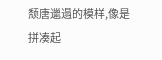颓唐邋遢的模样,像是拼凑起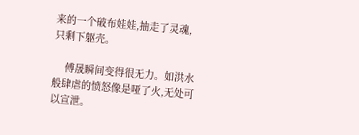来的一个破布娃娃,抽走了灵魂,只剩下躯壳。

    傅晟瞬间变得很无力。如洪水般肆虐的愤怒像是哑了火,无处可以宣泄。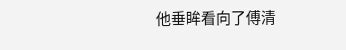他垂眸看向了傅清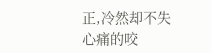正,冷然却不失心痛的咬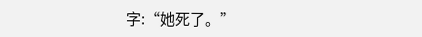字:“她死了。”